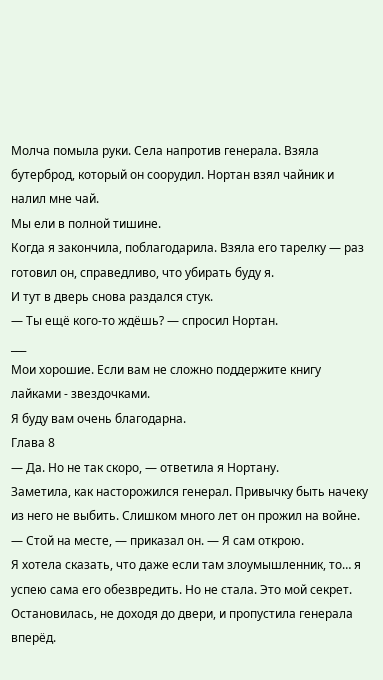Молча помыла руки. Села напротив генерала. Взяла бутерброд, который он соорудил. Нортан взял чайник и налил мне чай.
Мы ели в полной тишине.
Когда я закончила, поблагодарила. Взяла его тарелку — раз готовил он, справедливо, что убирать буду я.
И тут в дверь снова раздался стук.
— Ты ещё кого-то ждёшь? — спросил Нортан.
___
Мои хорошие. Если вам не сложно поддержите книгу лайками - звездочками.
Я буду вам очень благодарна.
Глава 8
— Да. Но не так скоро, — ответила я Нортану.
Заметила, как насторожился генерал. Привычку быть начеку из него не выбить. Слишком много лет он прожил на войне.
— Стой на месте, — приказал он. — Я сам открою.
Я хотела сказать, что даже если там злоумышленник, то… я успею сама его обезвредить. Но не стала. Это мой секрет.
Остановилась, не доходя до двери, и пропустила генерала вперёд.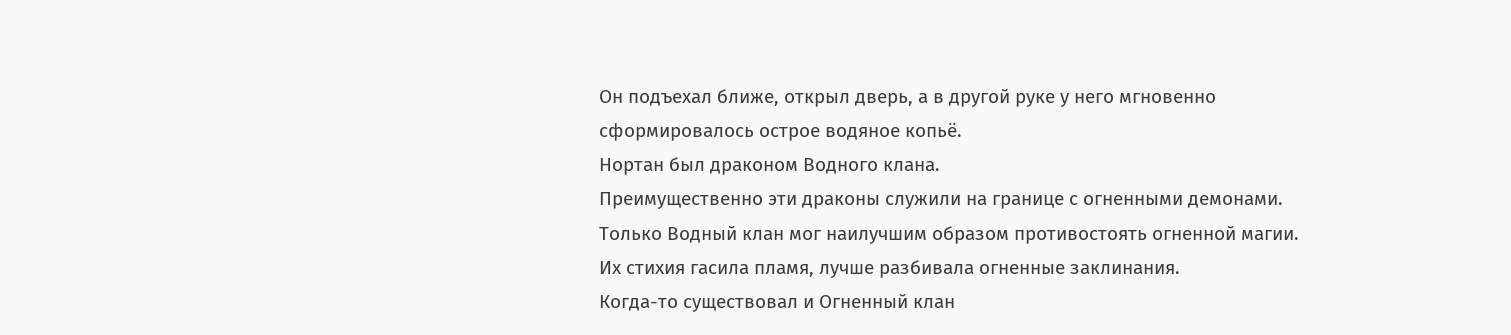Он подъехал ближе, открыл дверь, а в другой руке у него мгновенно сформировалось острое водяное копьё.
Нортан был драконом Водного клана.
Преимущественно эти драконы служили на границе с огненными демонами. Только Водный клан мог наилучшим образом противостоять огненной магии. Их стихия гасила пламя, лучше разбивала огненные заклинания.
Когда-то существовал и Огненный клан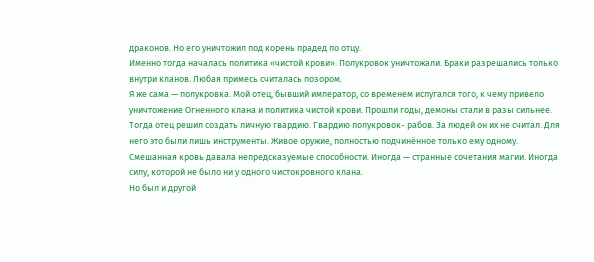драконов. Но его уничтожил под корень прадед по отцу.
Именно тогда началась политика «чистой крови». Полукровок уничтожали. Браки разрешались только внутри кланов. Любая примесь считалась позором.
Я же сама — полукровка. Мой отец, бывший император, со временем испугался того, к чему привело уничтожение Огненного клана и политика чистой крови. Прошли годы, демоны стали в разы сильнее.
Тогда отец решил создать личную гвардию. Гвардию полукровок- рабов. За людей он их не считал. Для него это были лишь инструменты. Живое оружие, полностью подчинённое только ему одному.
Смешанная кровь давала непредсказуемые способности. Иногда — странные сочетания магии. Иногда силу, которой не было ни у одного чистокровного клана.
Но был и другой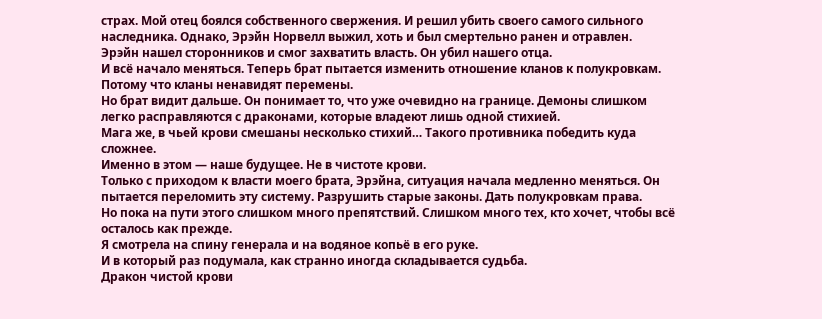страх. Мой отец боялся собственного свержения. И решил убить своего самого сильного наследника. Однако, Эрэйн Норвелл выжил, хоть и был смертельно ранен и отравлен.
Эрэйн нашел сторонников и смог захватить власть. Он убил нашего отца.
И всё начало меняться. Теперь брат пытается изменить отношение кланов к полукровкам. Потому что кланы ненавидят перемены.
Но брат видит дальше. Он понимает то, что уже очевидно на границе. Демоны слишком легко расправляются с драконами, которые владеют лишь одной стихией.
Мага же, в чьей крови смешаны несколько стихий… Такого противника победить куда сложнее.
Именно в этом — наше будущее. Не в чистоте крови.
Только с приходом к власти моего брата, Эрэйна, ситуация начала медленно меняться. Он пытается переломить эту систему. Разрушить старые законы. Дать полукровкам права.
Но пока на пути этого слишком много препятствий. Слишком много тех, кто хочет, чтобы всё осталось как прежде.
Я смотрела на спину генерала и на водяное копьё в его руке.
И в который раз подумала, как странно иногда складывается судьба.
Дракон чистой крови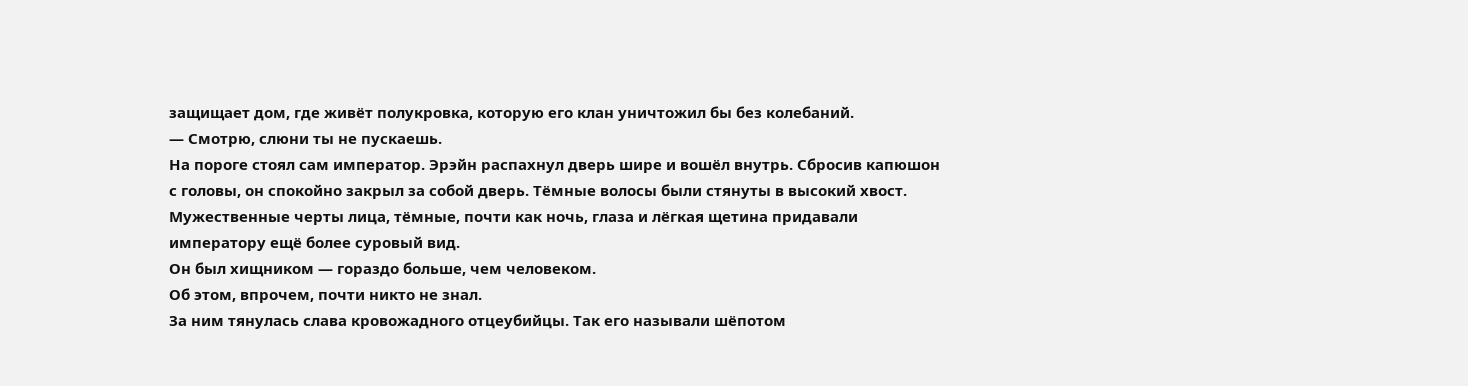защищает дом, где живёт полукровка, которую его клан уничтожил бы без колебаний.
— Смотрю, слюни ты не пускаешь.
На пороге стоял сам император. Эрэйн распахнул дверь шире и вошёл внутрь. Сбросив капюшон с головы, он спокойно закрыл за собой дверь. Тёмные волосы были стянуты в высокий хвост. Мужественные черты лица, тёмные, почти как ночь, глаза и лёгкая щетина придавали императору ещё более суровый вид.
Он был хищником — гораздо больше, чем человеком.
Об этом, впрочем, почти никто не знал.
За ним тянулась слава кровожадного отцеубийцы. Так его называли шёпотом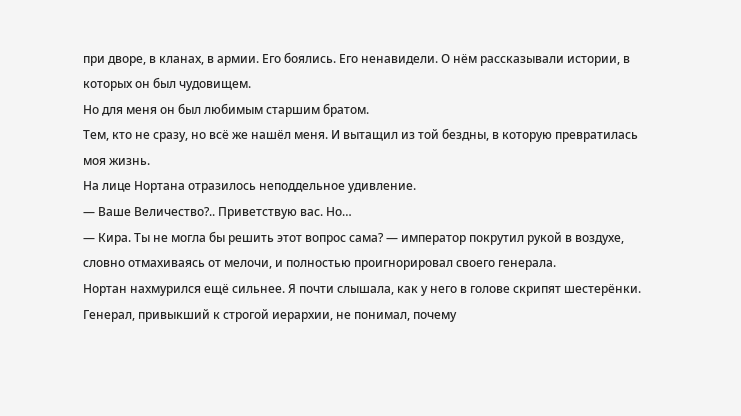при дворе, в кланах, в армии. Его боялись. Его ненавидели. О нём рассказывали истории, в которых он был чудовищем.
Но для меня он был любимым старшим братом.
Тем, кто не сразу, но всё же нашёл меня. И вытащил из той бездны, в которую превратилась моя жизнь.
На лице Нортана отразилось неподдельное удивление.
— Ваше Величество?.. Приветствую вас. Но…
— Кира. Ты не могла бы решить этот вопрос сама? — император покрутил рукой в воздухе, словно отмахиваясь от мелочи, и полностью проигнорировал своего генерала.
Нортан нахмурился ещё сильнее. Я почти слышала, как у него в голове скрипят шестерёнки. Генерал, привыкший к строгой иерархии, не понимал, почему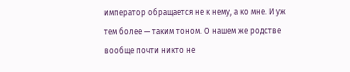император обращается не к нему, а ко мне. И уж тем более — таким тоном. О нашем же родстве вообще почти никто не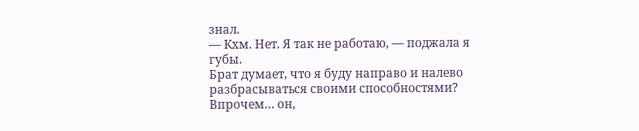знал.
— Кхм. Нет. Я так не работаю, — поджала я губы.
Брат думает, что я буду направо и налево разбрасываться своими способностями?
Впрочем… он,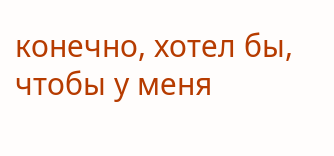конечно, хотел бы, чтобы у меня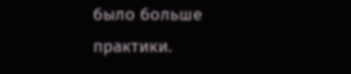было больше практики.